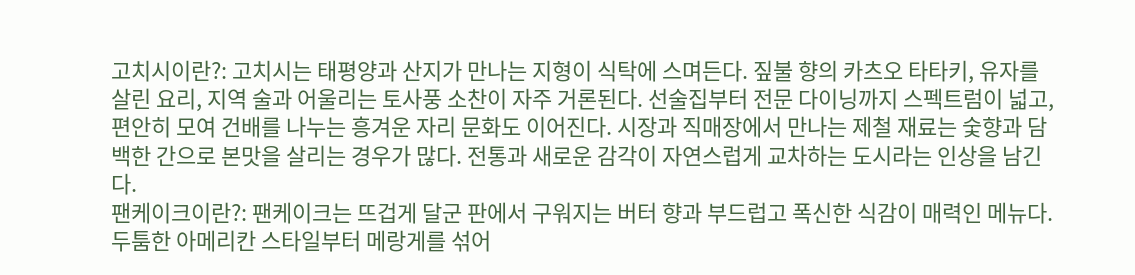고치시이란?: 고치시는 태평양과 산지가 만나는 지형이 식탁에 스며든다. 짚불 향의 카츠오 타타키, 유자를 살린 요리, 지역 술과 어울리는 토사풍 소찬이 자주 거론된다. 선술집부터 전문 다이닝까지 스펙트럼이 넓고, 편안히 모여 건배를 나누는 흥겨운 자리 문화도 이어진다. 시장과 직매장에서 만나는 제철 재료는 숯향과 담백한 간으로 본맛을 살리는 경우가 많다. 전통과 새로운 감각이 자연스럽게 교차하는 도시라는 인상을 남긴다.
팬케이크이란?: 팬케이크는 뜨겁게 달군 판에서 구워지는 버터 향과 부드럽고 폭신한 식감이 매력인 메뉴다. 두툼한 아메리칸 스타일부터 메랑게를 섞어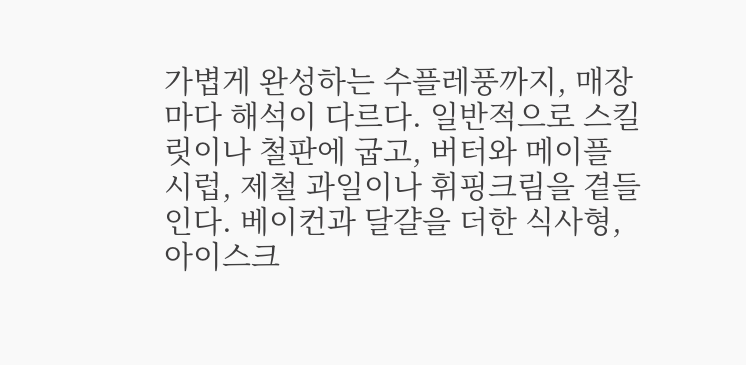가볍게 완성하는 수플레풍까지, 매장마다 해석이 다르다. 일반적으로 스킬릿이나 철판에 굽고, 버터와 메이플 시럽, 제철 과일이나 휘핑크림을 곁들인다. 베이컨과 달걀을 더한 식사형, 아이스크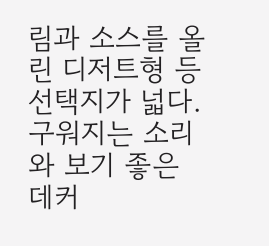림과 소스를 올린 디저트형 등 선택지가 넓다. 구워지는 소리와 보기 좋은 데커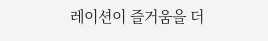레이션이 즐거움을 더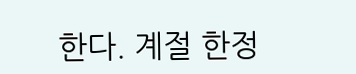한다. 계절 한정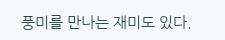풍미를 만나는 재미도 있다.